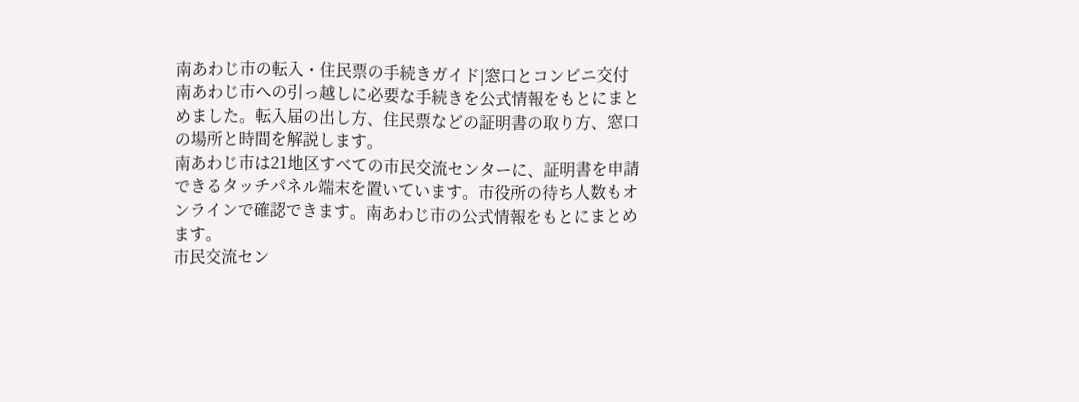南あわじ市の転入・住民票の手続きガイド|窓口とコンビニ交付
南あわじ市への引っ越しに必要な手続きを公式情報をもとにまとめました。転入届の出し方、住民票などの証明書の取り方、窓口の場所と時間を解説します。
南あわじ市は21地区すべての市民交流センターに、証明書を申請できるタッチパネル端末を置いています。市役所の待ち人数もオンラインで確認できます。南あわじ市の公式情報をもとにまとめます。
市民交流セン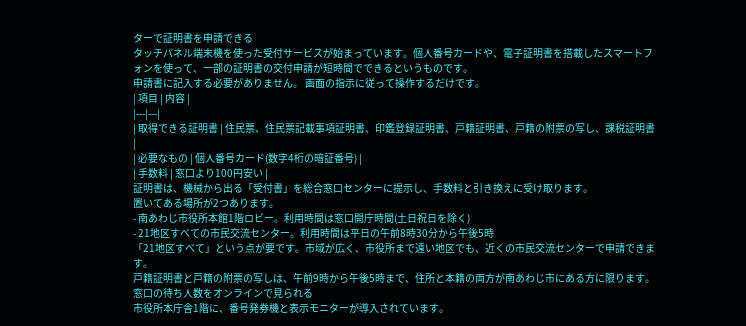ターで証明書を申請できる
タッチパネル端末機を使った受付サービスが始まっています。個人番号カードや、電子証明書を搭載したスマートフォンを使って、一部の証明書の交付申請が短時間でできるというものです。
申請書に記入する必要がありません。 画面の指示に従って操作するだけです。
| 項目 | 内容 |
|---|---|
| 取得できる証明書 | 住民票、住民票記載事項証明書、印鑑登録証明書、戸籍証明書、戸籍の附票の写し、課税証明書 |
| 必要なもの | 個人番号カード(数字4桁の暗証番号) |
| 手数料 | 窓口より100円安い |
証明書は、機械から出る「受付書」を総合窓口センターに提示し、手数料と引き換えに受け取ります。
置いてある場所が2つあります。
- 南あわじ市役所本館1階ロビー。利用時間は窓口開庁時間(土日祝日を除く)
- 21地区すべての市民交流センター。利用時間は平日の午前8時30分から午後5時
「21地区すべて」という点が要です。市域が広く、市役所まで遠い地区でも、近くの市民交流センターで申請できます。
戸籍証明書と戸籍の附票の写しは、午前9時から午後5時まで、住所と本籍の両方が南あわじ市にある方に限ります。
窓口の待ち人数をオンラインで見られる
市役所本庁舎1階に、番号発券機と表示モニターが導入されています。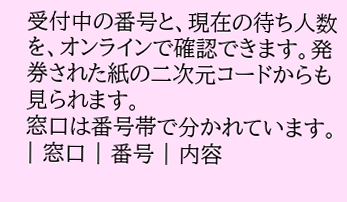受付中の番号と、現在の待ち人数を、オンラインで確認できます。発券された紙の二次元コードからも見られます。
窓口は番号帯で分かれています。
| 窓口 | 番号 | 内容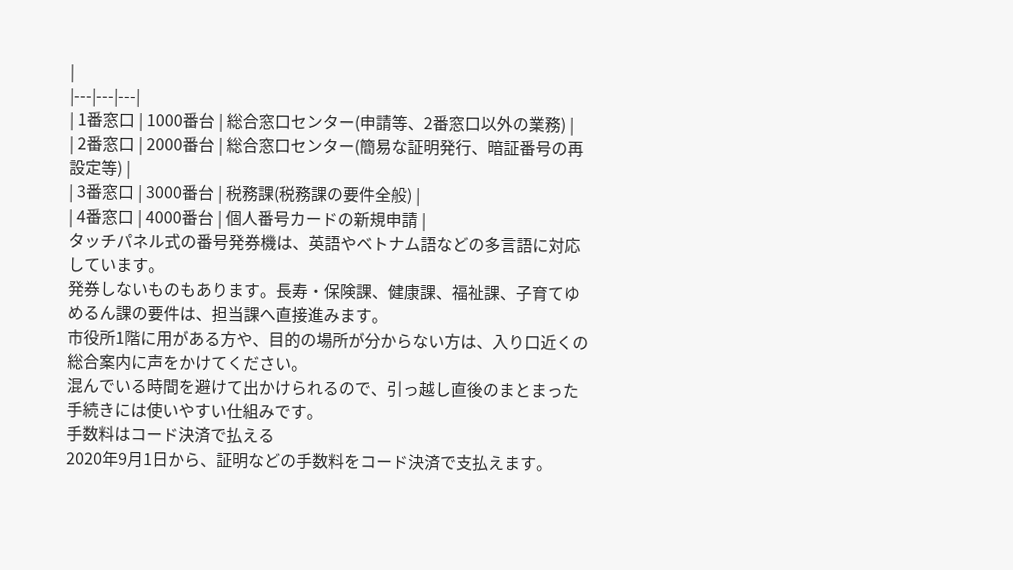|
|---|---|---|
| 1番窓口 | 1000番台 | 総合窓口センター(申請等、2番窓口以外の業務) |
| 2番窓口 | 2000番台 | 総合窓口センター(簡易な証明発行、暗証番号の再設定等) |
| 3番窓口 | 3000番台 | 税務課(税務課の要件全般) |
| 4番窓口 | 4000番台 | 個人番号カードの新規申請 |
タッチパネル式の番号発券機は、英語やベトナム語などの多言語に対応しています。
発券しないものもあります。長寿・保険課、健康課、福祉課、子育てゆめるん課の要件は、担当課へ直接進みます。
市役所1階に用がある方や、目的の場所が分からない方は、入り口近くの総合案内に声をかけてください。
混んでいる時間を避けて出かけられるので、引っ越し直後のまとまった手続きには使いやすい仕組みです。
手数料はコード決済で払える
2020年9月1日から、証明などの手数料をコード決済で支払えます。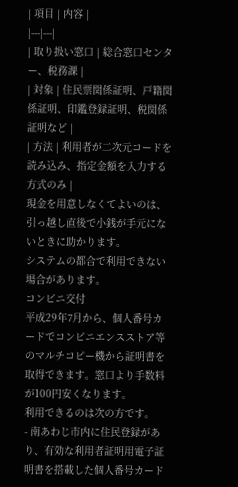| 項目 | 内容 |
|---|---|
| 取り扱い窓口 | 総合窓口センター、税務課 |
| 対象 | 住民票関係証明、戸籍関係証明、印鑑登録証明、税関係証明など |
| 方法 | 利用者が二次元コードを読み込み、指定金額を入力する方式のみ |
現金を用意しなくてよいのは、引っ越し直後で小銭が手元にないときに助かります。
システムの都合で利用できない場合があります。
コンビニ交付
平成29年7月から、個人番号カードでコンビニエンスストア等のマルチコピー機から証明書を取得できます。窓口より手数料が100円安くなります。
利用できるのは次の方です。
- 南あわじ市内に住民登録があり、有効な利用者証明用電子証明書を搭載した個人番号カード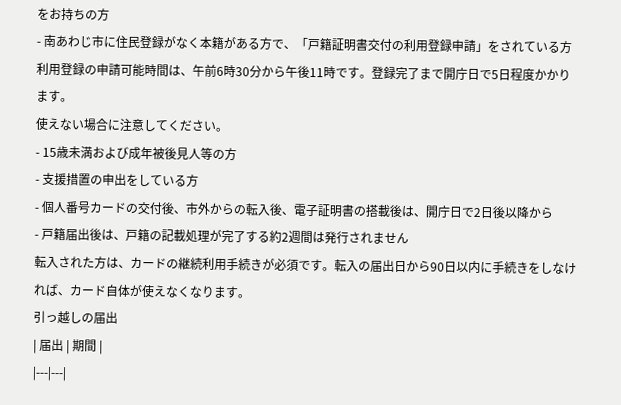をお持ちの方
- 南あわじ市に住民登録がなく本籍がある方で、「戸籍証明書交付の利用登録申請」をされている方
利用登録の申請可能時間は、午前6時30分から午後11時です。登録完了まで開庁日で5日程度かかります。
使えない場合に注意してください。
- 15歳未満および成年被後見人等の方
- 支援措置の申出をしている方
- 個人番号カードの交付後、市外からの転入後、電子証明書の搭載後は、開庁日で2日後以降から
- 戸籍届出後は、戸籍の記載処理が完了する約2週間は発行されません
転入された方は、カードの継続利用手続きが必須です。転入の届出日から90日以内に手続きをしなければ、カード自体が使えなくなります。
引っ越しの届出
| 届出 | 期間 |
|---|---|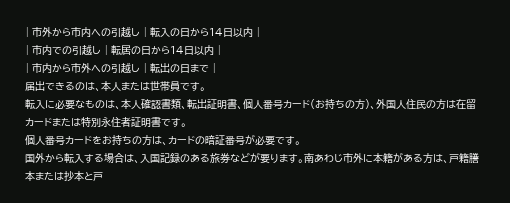| 市外から市内への引越し | 転入の日から14日以内 |
| 市内での引越し | 転居の日から14日以内 |
| 市内から市外への引越し | 転出の日まで |
届出できるのは、本人または世帯員です。
転入に必要なものは、本人確認書類、転出証明書、個人番号カード(お持ちの方)、外国人住民の方は在留カードまたは特別永住者証明書です。
個人番号カードをお持ちの方は、カードの暗証番号が必要です。
国外から転入する場合は、入国記録のある旅券などが要ります。南あわじ市外に本籍がある方は、戸籍謄本または抄本と戸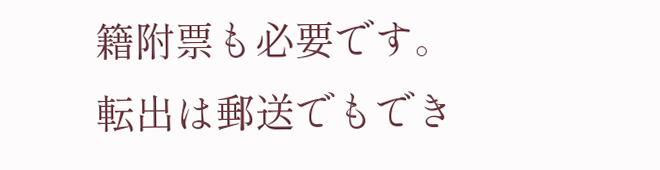籍附票も必要です。
転出は郵送でもでき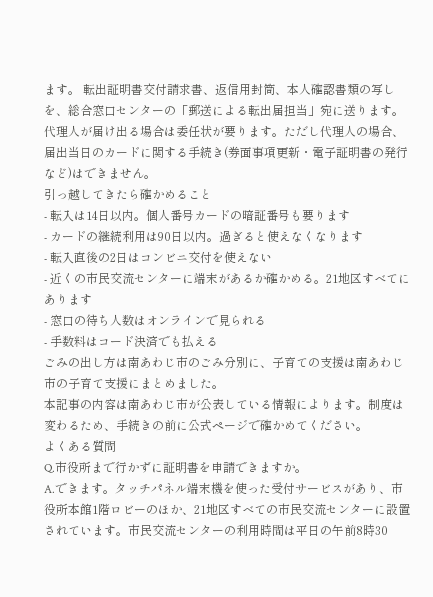ます。 転出証明書交付請求書、返信用封筒、本人確認書類の写しを、総合窓口センターの「郵送による転出届担当」宛に送ります。
代理人が届け出る場合は委任状が要ります。ただし代理人の場合、届出当日のカードに関する手続き(券面事項更新・電子証明書の発行など)はできません。
引っ越してきたら確かめること
- 転入は14日以内。個人番号カードの暗証番号も要ります
- カードの継続利用は90日以内。過ぎると使えなくなります
- 転入直後の2日はコンビニ交付を使えない
- 近くの市民交流センターに端末があるか確かめる。21地区すべてにあります
- 窓口の待ち人数はオンラインで見られる
- 手数料はコード決済でも払える
ごみの出し方は南あわじ市のごみ分別に、子育ての支援は南あわじ市の子育て支援にまとめました。
本記事の内容は南あわじ市が公表している情報によります。制度は変わるため、手続きの前に公式ページで確かめてください。
よくある質問
Q.市役所まで行かずに証明書を申請できますか。
A.できます。タッチパネル端末機を使った受付サービスがあり、市役所本館1階ロビーのほか、21地区すべての市民交流センターに設置されています。市民交流センターの利用時間は平日の午前8時30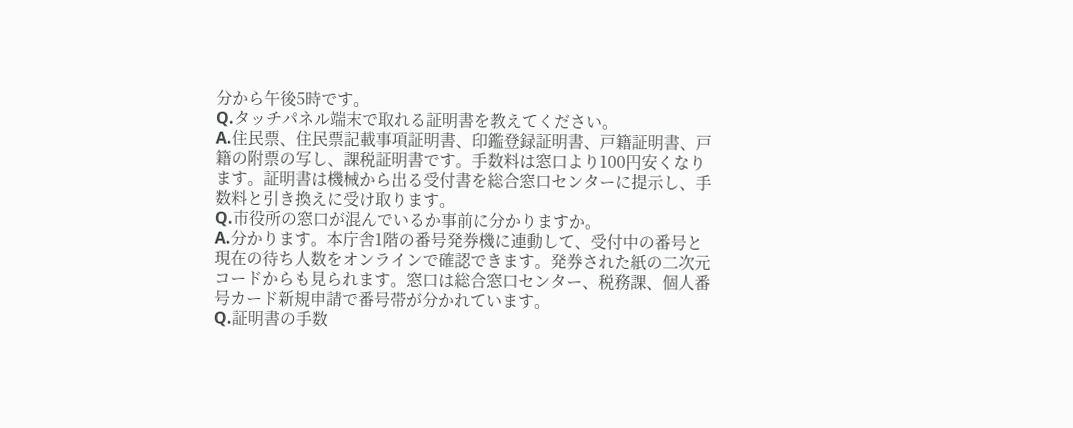分から午後5時です。
Q.タッチパネル端末で取れる証明書を教えてください。
A.住民票、住民票記載事項証明書、印鑑登録証明書、戸籍証明書、戸籍の附票の写し、課税証明書です。手数料は窓口より100円安くなります。証明書は機械から出る受付書を総合窓口センターに提示し、手数料と引き換えに受け取ります。
Q.市役所の窓口が混んでいるか事前に分かりますか。
A.分かります。本庁舎1階の番号発券機に連動して、受付中の番号と現在の待ち人数をオンラインで確認できます。発券された紙の二次元コードからも見られます。窓口は総合窓口センター、税務課、個人番号カード新規申請で番号帯が分かれています。
Q.証明書の手数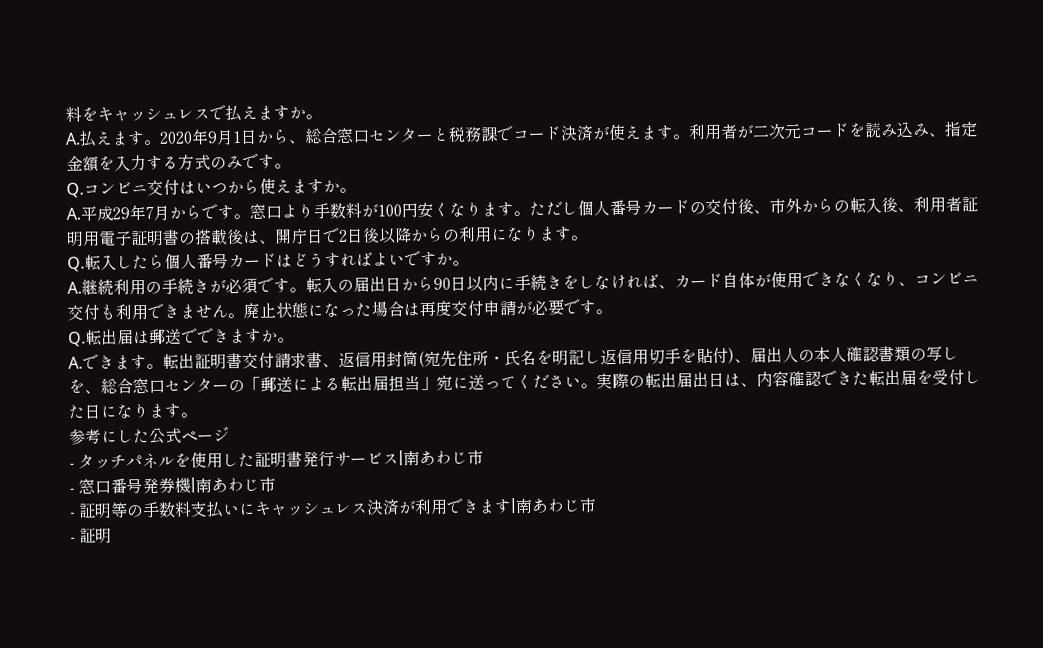料をキャッシュレスで払えますか。
A.払えます。2020年9月1日から、総合窓口センターと税務課でコード決済が使えます。利用者が二次元コードを読み込み、指定金額を入力する方式のみです。
Q.コンビニ交付はいつから使えますか。
A.平成29年7月からです。窓口より手数料が100円安くなります。ただし個人番号カードの交付後、市外からの転入後、利用者証明用電子証明書の搭載後は、開庁日で2日後以降からの利用になります。
Q.転入したら個人番号カードはどうすればよいですか。
A.継続利用の手続きが必須です。転入の届出日から90日以内に手続きをしなければ、カード自体が使用できなくなり、コンビニ交付も利用できません。廃止状態になった場合は再度交付申請が必要です。
Q.転出届は郵送でできますか。
A.できます。転出証明書交付請求書、返信用封筒(宛先住所・氏名を明記し返信用切手を貼付)、届出人の本人確認書類の写しを、総合窓口センターの「郵送による転出届担当」宛に送ってください。実際の転出届出日は、内容確認できた転出届を受付した日になります。
参考にした公式ページ
- タッチパネルを使用した証明書発行サービス|南あわじ市
- 窓口番号発券機|南あわじ市
- 証明等の手数料支払いにキャッシュレス決済が利用できます|南あわじ市
- 証明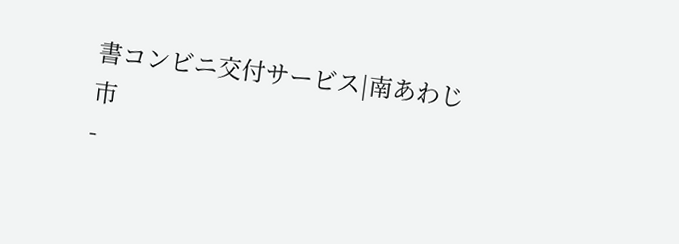書コンビニ交付サービス|南あわじ市
-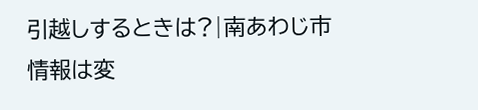引越しするときは?|南あわじ市
情報は変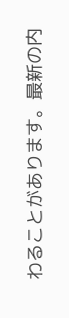わることがあります。最新の内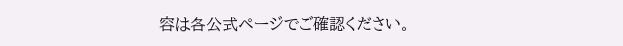容は各公式ページでご確認ください。